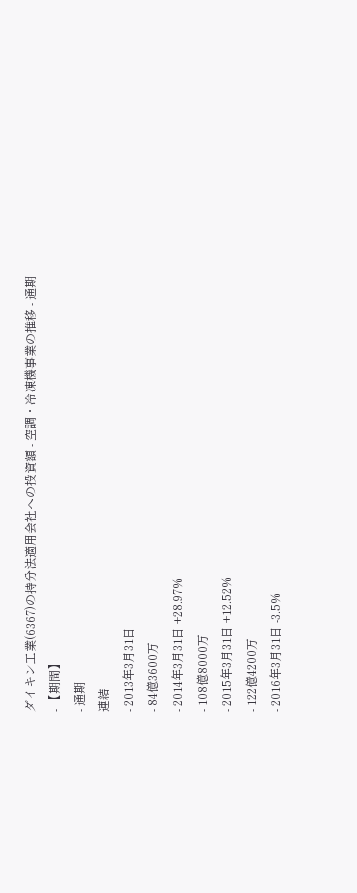ダイキン工業(6367)の持分法適用会社への投資額 - 空調・冷凍機事業の推移 - 通期
- 【期間】
- 通期
連結
- 2013年3月31日
- 84億3600万
- 2014年3月31日 +28.97%
- 108億8000万
- 2015年3月31日 +12.52%
- 122億4200万
- 2016年3月31日 -3.5%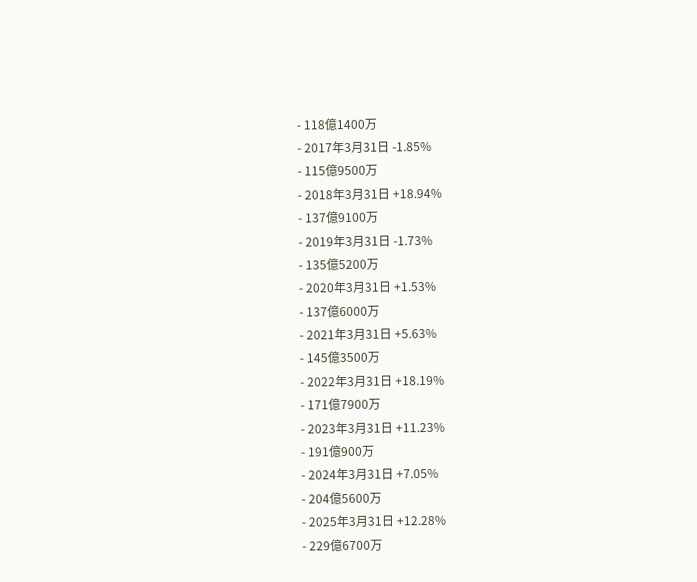- 118億1400万
- 2017年3月31日 -1.85%
- 115億9500万
- 2018年3月31日 +18.94%
- 137億9100万
- 2019年3月31日 -1.73%
- 135億5200万
- 2020年3月31日 +1.53%
- 137億6000万
- 2021年3月31日 +5.63%
- 145億3500万
- 2022年3月31日 +18.19%
- 171億7900万
- 2023年3月31日 +11.23%
- 191億900万
- 2024年3月31日 +7.05%
- 204億5600万
- 2025年3月31日 +12.28%
- 229億6700万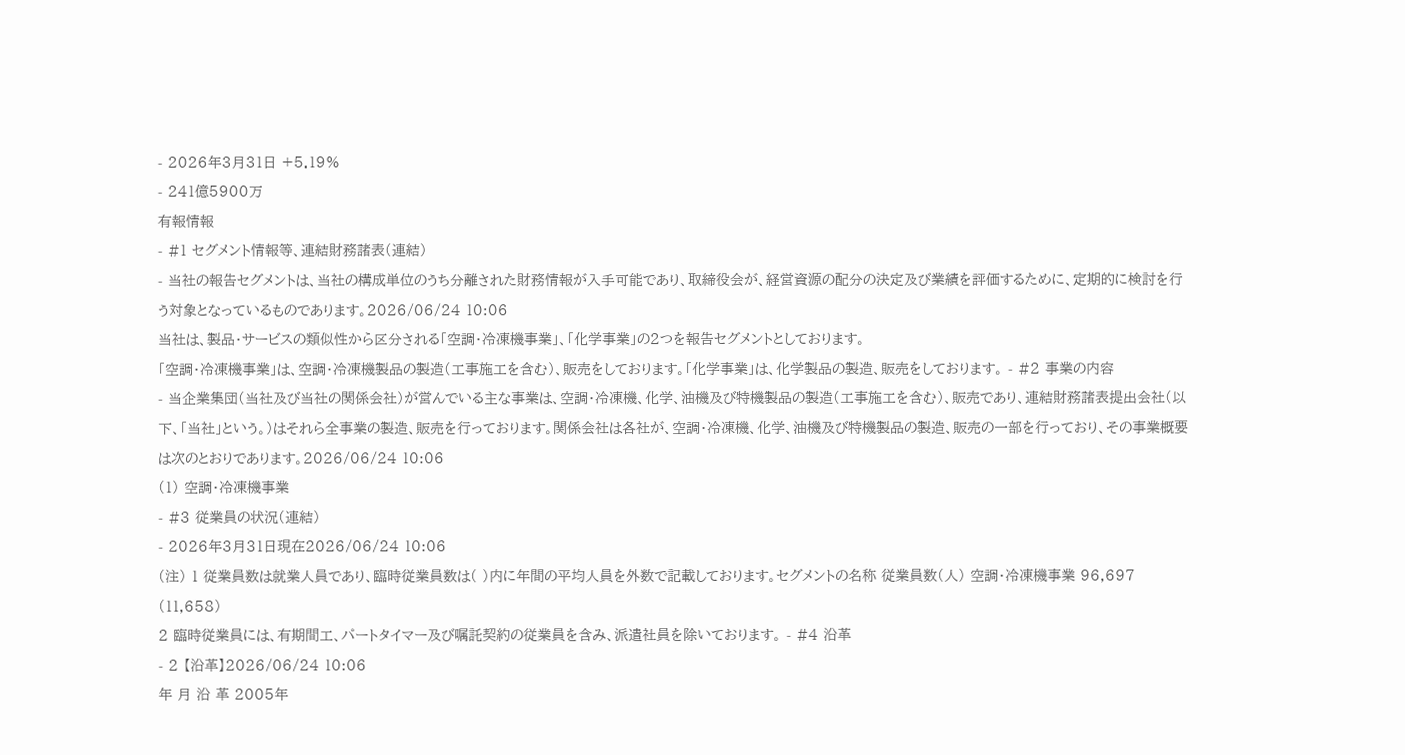- 2026年3月31日 +5.19%
- 241億5900万
有報情報
- #1 セグメント情報等、連結財務諸表(連結)
- 当社の報告セグメントは、当社の構成単位のうち分離された財務情報が入手可能であり、取締役会が、経営資源の配分の決定及び業績を評価するために、定期的に検討を行う対象となっているものであります。2026/06/24 10:06
当社は、製品・サービスの類似性から区分される「空調・冷凍機事業」、「化学事業」の2つを報告セグメントとしております。
「空調・冷凍機事業」は、空調・冷凍機製品の製造(工事施工を含む)、販売をしております。「化学事業」は、化学製品の製造、販売をしております。 - #2 事業の内容
- 当企業集団(当社及び当社の関係会社)が営んでいる主な事業は、空調・冷凍機、化学、油機及び特機製品の製造(工事施工を含む)、販売であり、連結財務諸表提出会社(以下、「当社」という。)はそれら全事業の製造、販売を行っております。関係会社は各社が、空調・冷凍機、化学、油機及び特機製品の製造、販売の一部を行っており、その事業概要は次のとおりであります。2026/06/24 10:06
(1) 空調・冷凍機事業
- #3 従業員の状況(連結)
- 2026年3月31日現在2026/06/24 10:06
(注) 1 従業員数は就業人員であり、臨時従業員数は( )内に年間の平均人員を外数で記載しております。セグメントの名称 従業員数(人) 空調・冷凍機事業 96,697 (11,658)
2 臨時従業員には、有期間工、パートタイマー及び嘱託契約の従業員を含み、派遣社員を除いております。 - #4 沿革
- 2 【沿革】2026/06/24 10:06
年 月 沿 革 2005年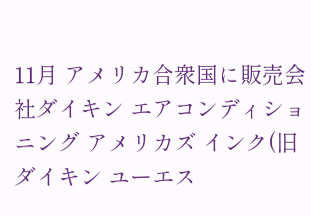11月 アメリカ合衆国に販売会社ダイキン エアコンディショニング アメリカズ インク(旧ダイキン ユーエス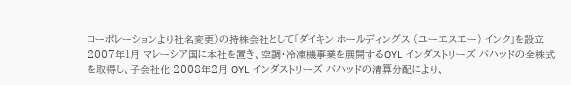コーポレーションより社名変更)の持株会社として「ダイキン ホールディングス (ユーエスエー) インク」を設立 2007年1月 マレーシア国に本社を置き、空調・冷凍機事業を展開するOYL インダストリーズ バハッドの全株式を取得し、子会社化 2008年2月 OYL インダストリーズ バハッドの清算分配により、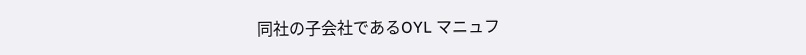同社の子会社であるOYL マニュフ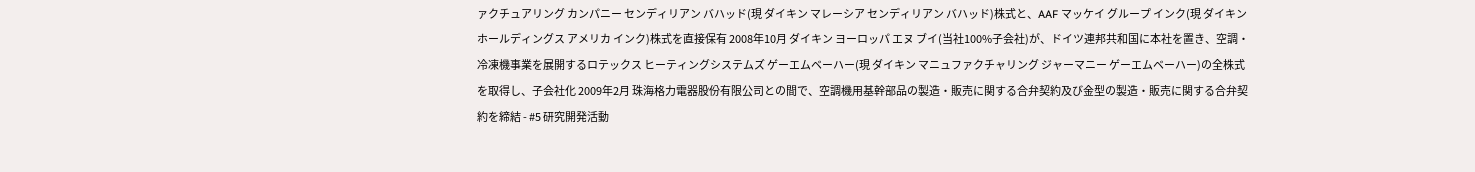ァクチュアリング カンパニー センディリアン バハッド(現 ダイキン マレーシア センディリアン バハッド)株式と、AAF マッケイ グループ インク(現 ダイキン ホールディングス アメリカ インク)株式を直接保有 2008年10月 ダイキン ヨーロッパ エヌ ブイ(当社100%子会社)が、ドイツ連邦共和国に本社を置き、空調・冷凍機事業を展開するロテックス ヒーティングシステムズ ゲーエムベーハー(現 ダイキン マニュファクチャリング ジャーマニー ゲーエムベーハー)の全株式を取得し、子会社化 2009年2月 珠海格力電器股份有限公司との間で、空調機用基幹部品の製造・販売に関する合弁契約及び金型の製造・販売に関する合弁契約を締結 - #5 研究開発活動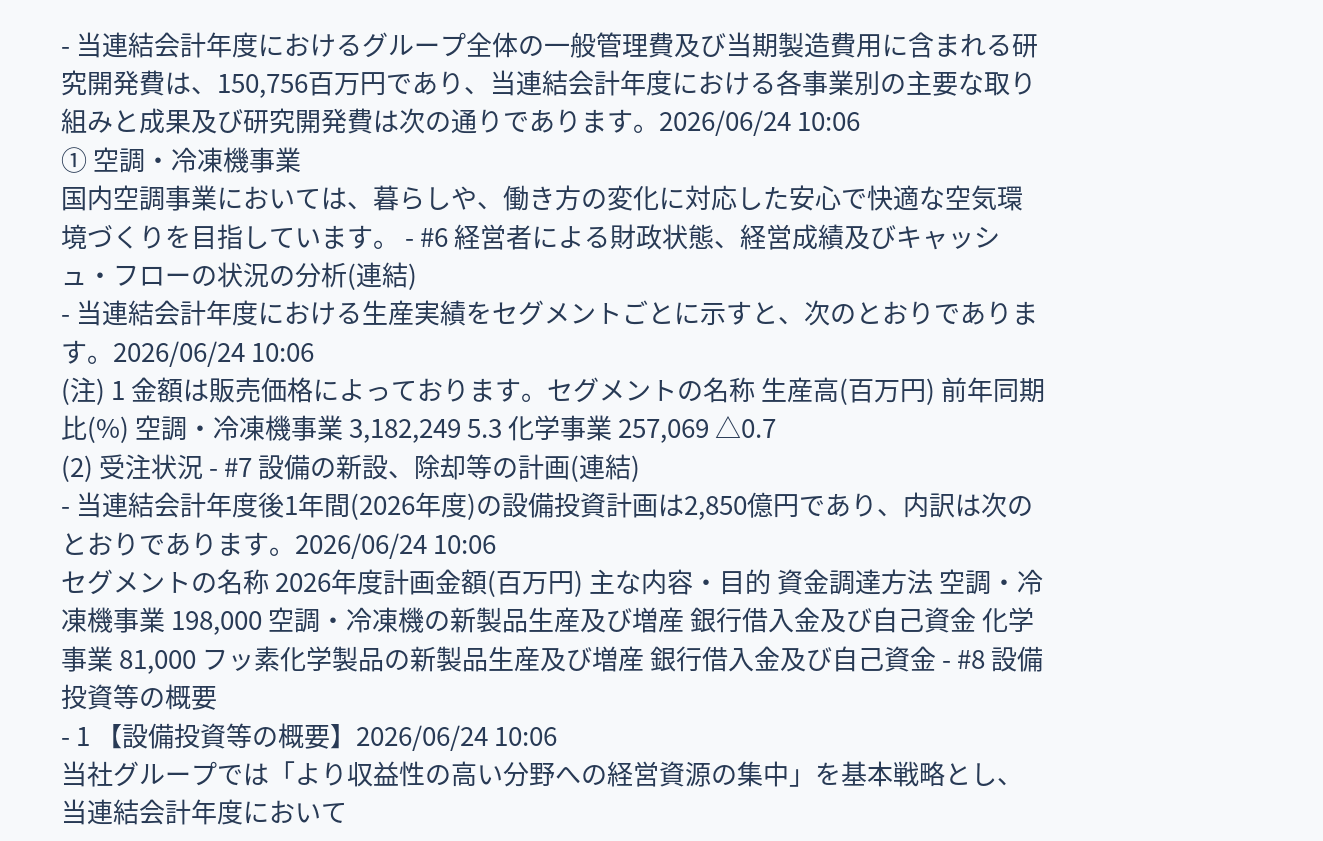- 当連結会計年度におけるグループ全体の一般管理費及び当期製造費用に含まれる研究開発費は、150,756百万円であり、当連結会計年度における各事業別の主要な取り組みと成果及び研究開発費は次の通りであります。2026/06/24 10:06
① 空調・冷凍機事業
国内空調事業においては、暮らしや、働き方の変化に対応した安心で快適な空気環境づくりを目指しています。 - #6 経営者による財政状態、経営成績及びキャッシュ・フローの状況の分析(連結)
- 当連結会計年度における生産実績をセグメントごとに示すと、次のとおりであります。2026/06/24 10:06
(注) 1 金額は販売価格によっております。セグメントの名称 生産高(百万円) 前年同期比(%) 空調・冷凍機事業 3,182,249 5.3 化学事業 257,069 △0.7
(2) 受注状況 - #7 設備の新設、除却等の計画(連結)
- 当連結会計年度後1年間(2026年度)の設備投資計画は2,850億円であり、内訳は次のとおりであります。2026/06/24 10:06
セグメントの名称 2026年度計画金額(百万円) 主な内容・目的 資金調達方法 空調・冷凍機事業 198,000 空調・冷凍機の新製品生産及び増産 銀行借入金及び自己資金 化学事業 81,000 フッ素化学製品の新製品生産及び増産 銀行借入金及び自己資金 - #8 設備投資等の概要
- 1 【設備投資等の概要】2026/06/24 10:06
当社グループでは「より収益性の高い分野への経営資源の集中」を基本戦略とし、当連結会計年度において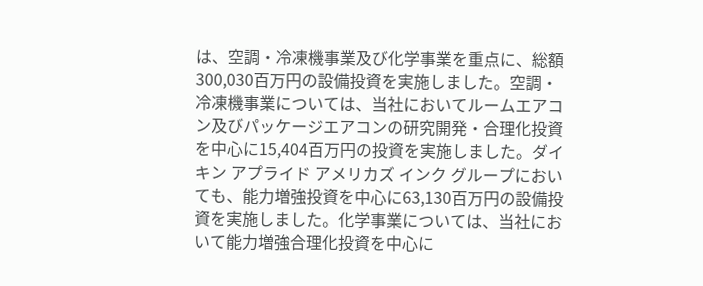は、空調・冷凍機事業及び化学事業を重点に、総額300,030百万円の設備投資を実施しました。空調・冷凍機事業については、当社においてルームエアコン及びパッケージエアコンの研究開発・合理化投資を中心に15,404百万円の投資を実施しました。ダイキン アプライド アメリカズ インク グループにおいても、能力増強投資を中心に63,130百万円の設備投資を実施しました。化学事業については、当社において能力増強合理化投資を中心に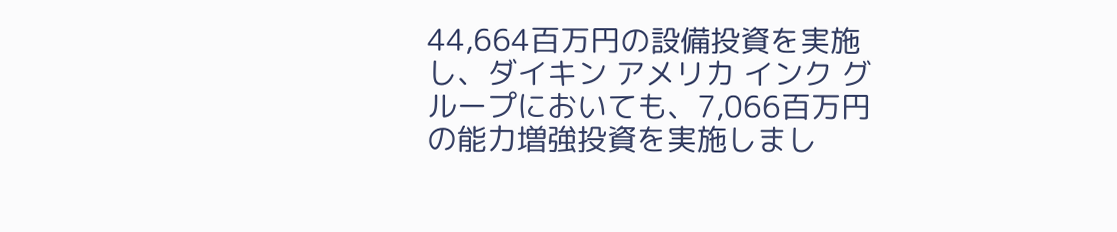44,664百万円の設備投資を実施し、ダイキン アメリカ インク グループにおいても、7,066百万円の能力増強投資を実施しまし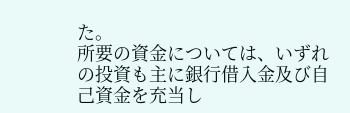た。
所要の資金については、いずれの投資も主に銀行借入金及び自己資金を充当し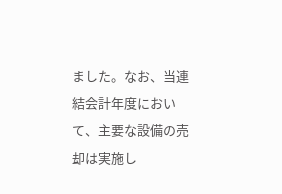ました。なお、当連結会計年度において、主要な設備の売却は実施し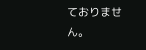ておりません。